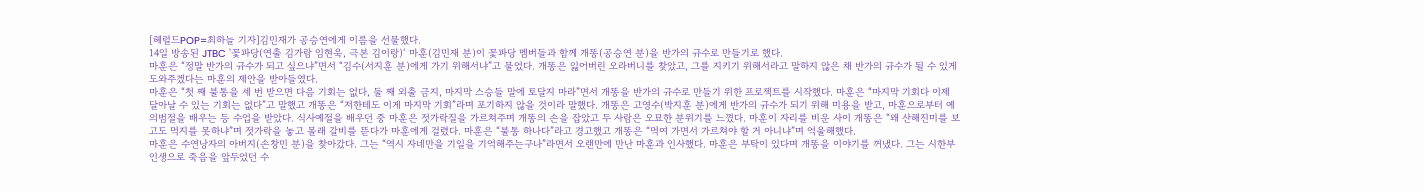[헤럴드POP=최하늘 기자]김민재가 공승연에게 이름을 선물했다.
14일 방송된 JTBC '꽃파당(연출 김가람 임현욱, 극본 김이랑)‘ 마훈(김민재 분)이 꽃파당 멤버들과 함께 개똥(공승연 분)을 반가의 규수로 만들기로 했다.
마훈은 “정말 반가의 규수가 되고 싶으냐”면서 “김수(서지훈 분)에게 가기 위해서냐”고 물었다. 개똥은 잃어버린 오라버니를 찾았고, 그를 지키기 위해서라고 말하지 않은 채 반가의 규수가 될 수 있게 도와주겠다는 마훈의 제안을 받아들였다.
마훈은 “첫 째 불통을 세 번 받으면 다음 기회는 없다, 둘 째 외출 금지, 마지막 스승들 말에 토달지 마라”면서 개똥을 반가의 규수로 만들기 위한 프로젝트를 시작했다. 마훈은 “마지막 기회다 이제 달아날 수 있는 기회는 없다”고 말했고 개똥은 “저한테도 이게 마지막 기회”라며 포기하지 않을 것이라 말했다. 개똥은 고영수(박지훈 분)에게 반가의 규수가 되기 위해 미용을 받고, 마훈으로부터 예의범절을 배우는 등 수업을 받았다. 식사예절을 배우던 중 마훈은 젓가락질을 가르쳐주며 개똥의 손을 잡았고 두 사람은 오묘한 분위기를 느꼈다. 마훈이 자리를 비운 사이 개똥은 “왜 산해진미를 보고도 먹지를 못하냐”며 젓가락을 놓고 몰래 갈비를 뜯다가 마훈에게 걸렸다. 마훈은 “불통 하나다”라고 경고했고 개똥은 “먹여 가면서 가르쳐야 할 거 아니냐”며 억울해했다.
마훈은 수연낭자의 아버지(손창민 분)을 찾아갔다. 그는 “역시 자네만을 기일을 기억해주는구나”라면서 오랜만에 만난 마훈과 인사했다. 마훈은 부탁이 있다며 개똥을 이야기를 꺼냈다. 그는 시한부 인생으로 죽음을 앞두었던 수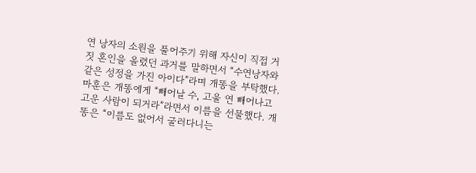연 낭자의 소원을 풀어주기 위해 자신이 직접 거짓 혼인을 올렸던 과거를 말하면서 “수연낭자와 같은 성정을 가진 아이다”라며 개똥을 부탁했다. 마훈은 개똥에게 “빼어날 수, 고울 연 빼어나고 고운 사람이 되거라”라면서 이름을 선물했다. 개똥은 “이름도 없어서 굴러다니는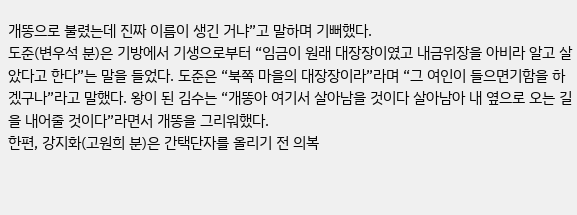개똥으로 불렸는데 진짜 이름이 생긴 거냐”고 말하며 기뻐했다.
도준(변우석 분)은 기방에서 기생으로부터 “임금이 원래 대장장이였고 내금위장을 아비라 알고 살았다고 한다”는 말을 들었다. 도준은 “북쪽 마을의 대장장이라”라며 “그 여인이 들으면기함을 하겠구나”라고 말했다. 왕이 된 김수는 “개똥아 여기서 살아남을 것이다 살아남아 내 옆으로 오는 길을 내어줄 것이다”라면서 개똥을 그리워했다.
한편, 강지화(고원희 분)은 간택단자를 올리기 전 의복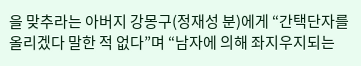을 맞추라는 아버지 강몽구(정재성 분)에게 “간택단자를 올리겠다 말한 적 없다”며 “남자에 의해 좌지우지되는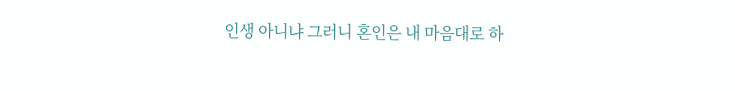인생 아니냐 그러니 혼인은 내 마음대로 하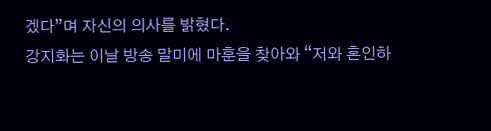겠다”며 자신의 의사를 밝혔다.
강지화는 이날 방송 말미에 마훈을 찾아와 “저와 혼인하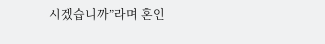시겠습니까”라며 혼인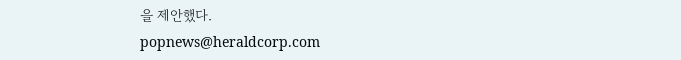을 제안했다.
popnews@heraldcorp.com